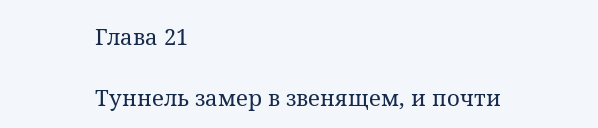Глава 21

Туннель замер в звенящем, и почти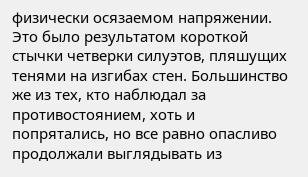физически осязаемом напряжении. Это было результатом короткой стычки четверки силуэтов, пляшущих тенями на изгибах стен. Большинство же из тех, кто наблюдал за противостоянием, хоть и попрятались, но все равно опасливо продолжали выглядывать из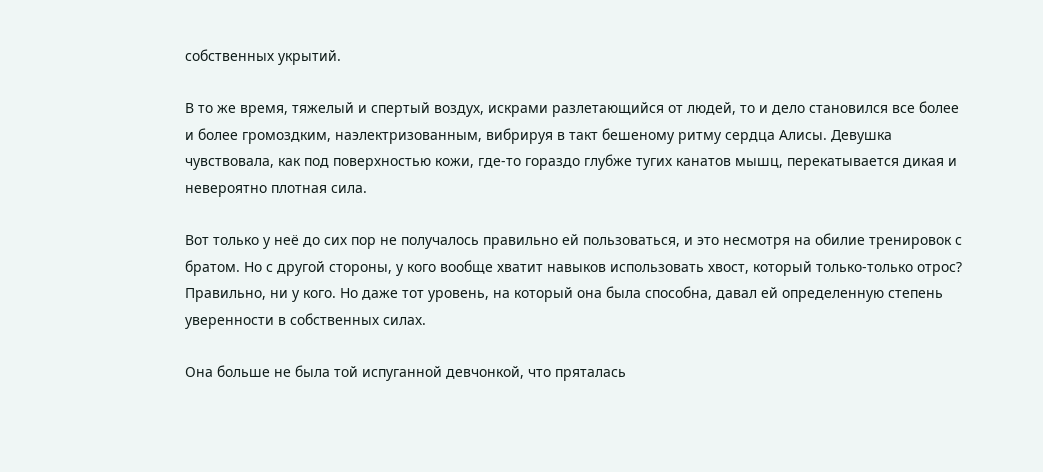собственных укрытий.

В то же время, тяжелый и спертый воздух, искрами разлетающийся от людей, то и дело становился все более и более громоздким, наэлектризованным, вибрируя в такт бешеному ритму сердца Алисы. Девушка чувствовала, как под поверхностью кожи, где-то гораздо глубже тугих канатов мышц, перекатывается дикая и невероятно плотная сила.

Вот только у неё до сих пор не получалось правильно ей пользоваться, и это несмотря на обилие тренировок с братом. Но с другой стороны, у кого вообще хватит навыков использовать хвост, который только-только отрос? Правильно, ни у кого. Но даже тот уровень, на который она была способна, давал ей определенную степень уверенности в собственных силах.

Она больше не была той испуганной девчонкой, что пряталась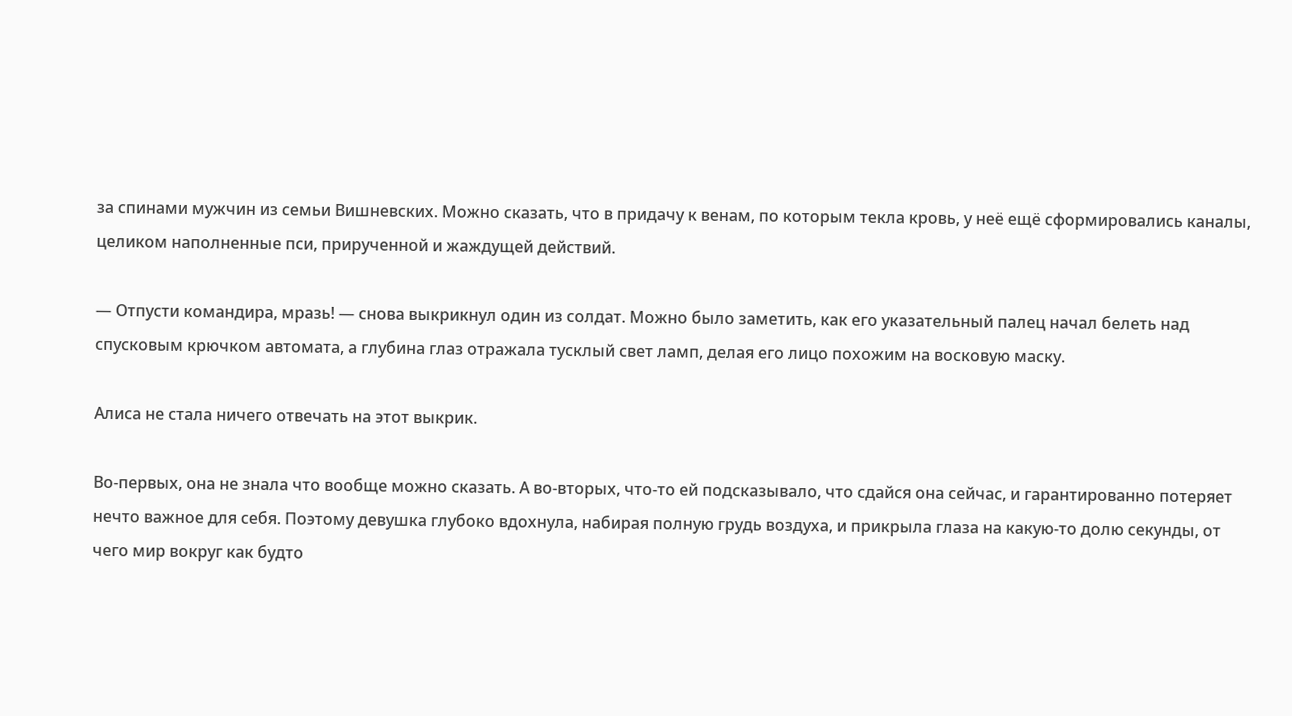за спинами мужчин из семьи Вишневских. Можно сказать, что в придачу к венам, по которым текла кровь, у неё ещё сформировались каналы, целиком наполненные пси, прирученной и жаждущей действий.

— Отпусти командира, мразь! — снова выкрикнул один из солдат. Можно было заметить, как его указательный палец начал белеть над спусковым крючком автомата, а глубина глаз отражала тусклый свет ламп, делая его лицо похожим на восковую маску.

Алиса не стала ничего отвечать на этот выкрик.

Во-первых, она не знала что вообще можно сказать. А во-вторых, что-то ей подсказывало, что сдайся она сейчас, и гарантированно потеряет нечто важное для себя. Поэтому девушка глубоко вдохнула, набирая полную грудь воздуха, и прикрыла глаза на какую-то долю секунды, от чего мир вокруг как будто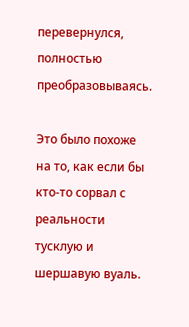перевернулся, полностью преобразовываясь.

Это было похоже на то, как если бы кто-то сорвал с реальности тусклую и шершавую вуаль.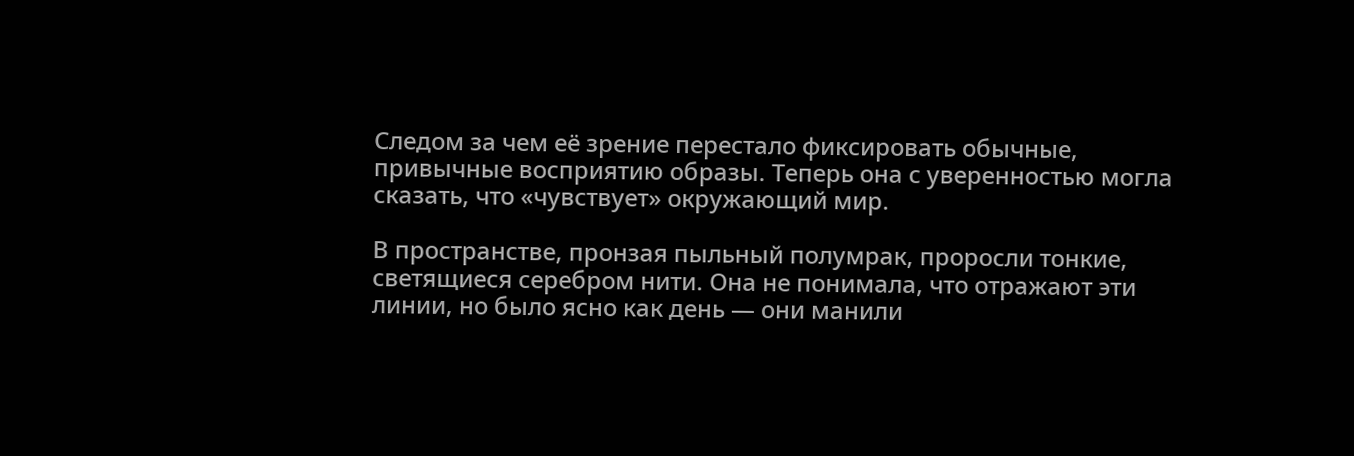Следом за чем её зрение перестало фиксировать обычные, привычные восприятию образы. Теперь она с уверенностью могла сказать, что «чувствует» окружающий мир.

В пространстве, пронзая пыльный полумрак, проросли тонкие, светящиеся серебром нити. Она не понимала, что отражают эти линии, но было ясно как день — они манили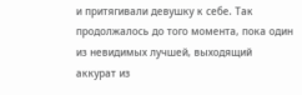и притягивали девушку к себе. Так продолжалось до того момента, пока один из невидимых лучшей, выходящий аккурат из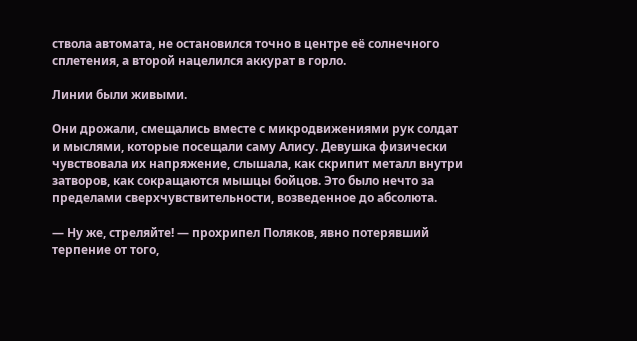ствола автомата, не остановился точно в центре её солнечного сплетения, а второй нацелился аккурат в горло.

Линии были живыми.

Они дрожали, смещались вместе с микродвижениями рук солдат и мыслями, которые посещали саму Алису. Девушка физически чувствовала их напряжение, слышала, как скрипит металл внутри затворов, как сокращаются мышцы бойцов. Это было нечто за пределами сверхчувствительности, возведенное до абсолюта.

— Ну же, стреляйте! — прохрипел Поляков, явно потерявший терпение от того,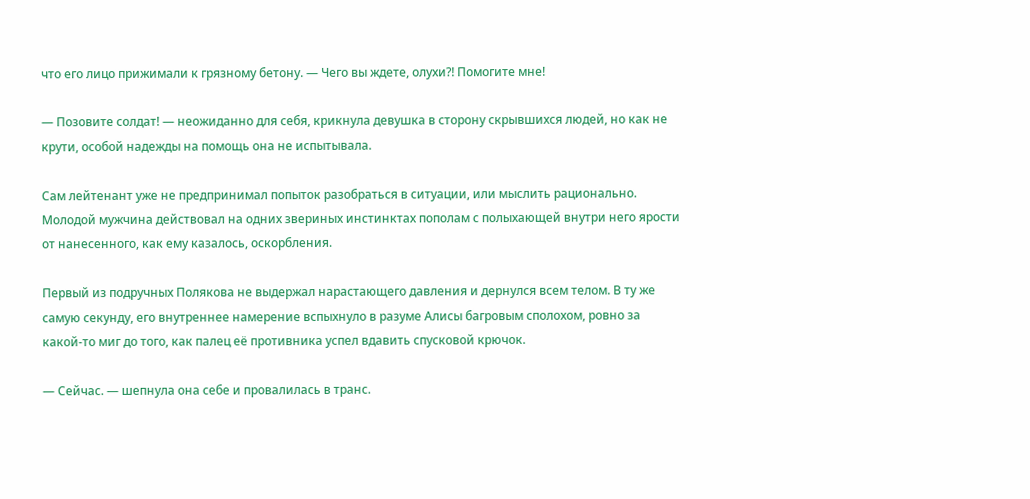что его лицо прижимали к грязному бетону. — Чего вы ждете, олухи⁈ Помогите мне!

— Позовите солдат! — неожиданно для себя, крикнула девушка в сторону скрывшихся людей, но как не крути, особой надежды на помощь она не испытывала.

Сам лейтенант уже не предпринимал попыток разобраться в ситуации, или мыслить рационально. Молодой мужчина действовал на одних звериных инстинктах пополам с полыхающей внутри него ярости от нанесенного, как ему казалось, оскорбления.

Первый из подручных Полякова не выдержал нарастающего давления и дернулся всем телом. В ту же самую секунду, его внутреннее намерение вспыхнуло в разуме Алисы багровым сполохом, ровно за какой-то миг до того, как палец её противника успел вдавить спусковой крючок.

— Сейчас. — шепнула она себе и провалилась в транс.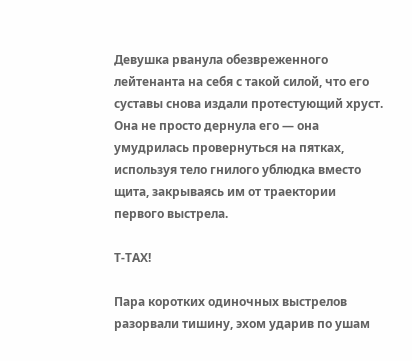Девушка рванула обезвреженного лейтенанта на себя с такой силой, что его суставы снова издали протестующий хруст. Она не просто дернула его — она умудрилась провернуться на пятках, используя тело гнилого ублюдка вместо щита, закрываясь им от траектории первого выстрела.

Т-ТАХ!

Пара коротких одиночных выстрелов разорвали тишину, эхом ударив по ушам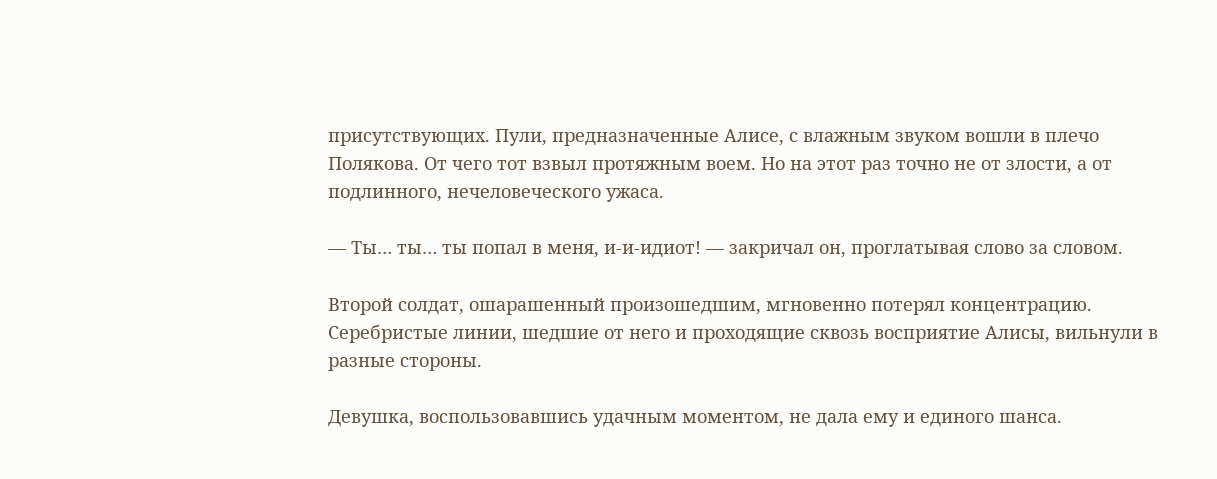присутствующих. Пули, предназначенные Алисе, с влажным звуком вошли в плечо Полякова. От чего тот взвыл протяжным воем. Но на этот раз точно не от злости, а от подлинного, нечеловеческого ужаса.

— Ты… ты… ты попал в меня, и-и-идиот! — закричал он, проглатывая слово за словом.

Второй солдат, ошарашенный произошедшим, мгновенно потерял концентрацию. Серебристые линии, шедшие от него и проходящие сквозь восприятие Алисы, вильнули в разные стороны.

Девушка, воспользовавшись удачным моментом, не дала ему и единого шанса.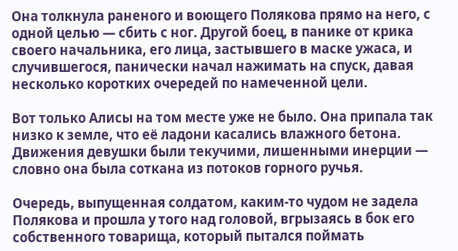Она толкнула раненого и воющего Полякова прямо на него, с одной целью — сбить с ног. Другой боец, в панике от крика своего начальника, его лица, застывшего в маске ужаса, и случившегося, панически начал нажимать на спуск, давая несколько коротких очередей по намеченной цели.

Вот только Алисы на том месте уже не было. Она припала так низко к земле, что её ладони касались влажного бетона. Движения девушки были текучими, лишенными инерции — словно она была соткана из потоков горного ручья.

Очередь, выпущенная солдатом, каким-то чудом не задела Полякова и прошла у того над головой, вгрызаясь в бок его собственного товарища, который пытался поймать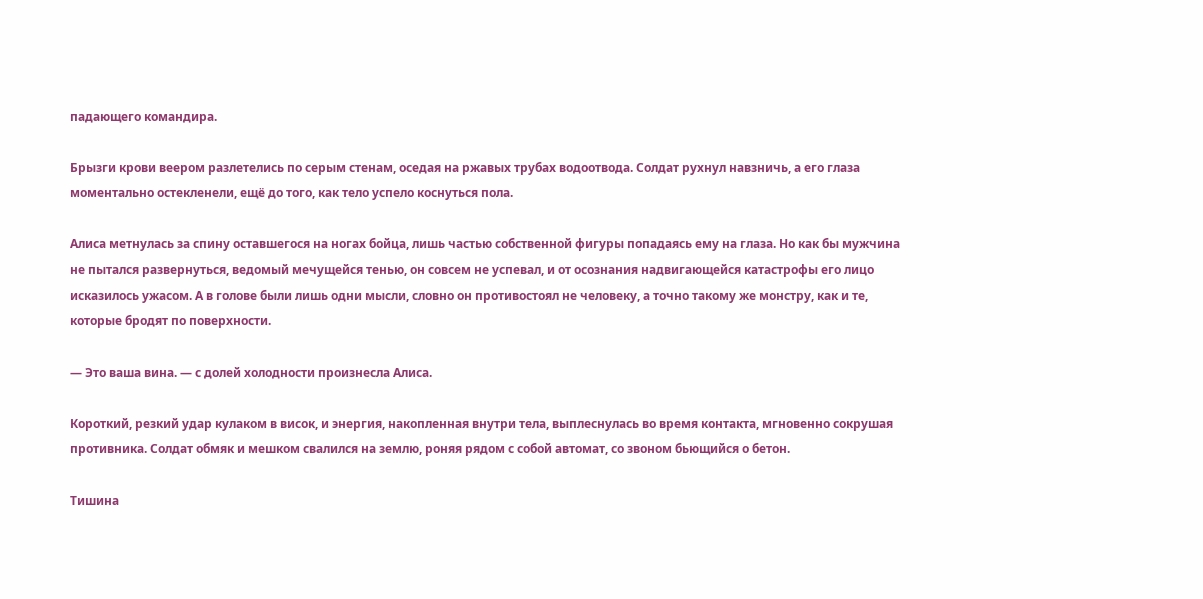падающего командира.

Брызги крови веером разлетелись по серым стенам, оседая на ржавых трубах водоотвода. Солдат рухнул навзничь, а его глаза моментально остекленели, ещё до того, как тело успело коснуться пола.

Алиса метнулась за спину оставшегося на ногах бойца, лишь частью собственной фигуры попадаясь ему на глаза. Но как бы мужчина не пытался развернуться, ведомый мечущейся тенью, он совсем не успевал, и от осознания надвигающейся катастрофы его лицо исказилось ужасом. А в голове были лишь одни мысли, словно он противостоял не человеку, а точно такому же монстру, как и те, которые бродят по поверхности.

— Это ваша вина. — с долей холодности произнесла Алиса.

Короткий, резкий удар кулаком в висок, и энергия, накопленная внутри тела, выплеснулась во время контакта, мгновенно сокрушая противника. Солдат обмяк и мешком свалился на землю, роняя рядом с собой автомат, со звоном бьющийся о бетон.

Тишина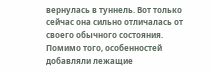вернулась в туннель. Вот только сейчас она сильно отличалась от своего обычного состояния. Помимо того, особенностей добавляли лежащие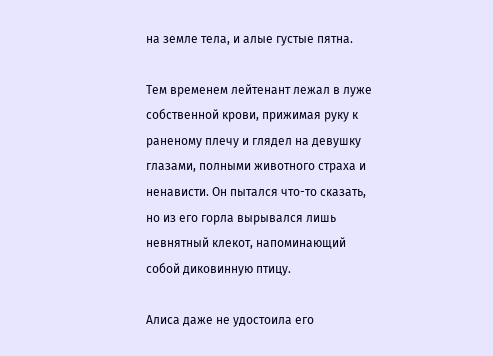на земле тела, и алые густые пятна.

Тем временем лейтенант лежал в луже собственной крови, прижимая руку к раненому плечу и глядел на девушку глазами, полными животного страха и ненависти. Он пытался что-то сказать, но из его горла вырывался лишь невнятный клекот, напоминающий собой диковинную птицу.

Алиса даже не удостоила его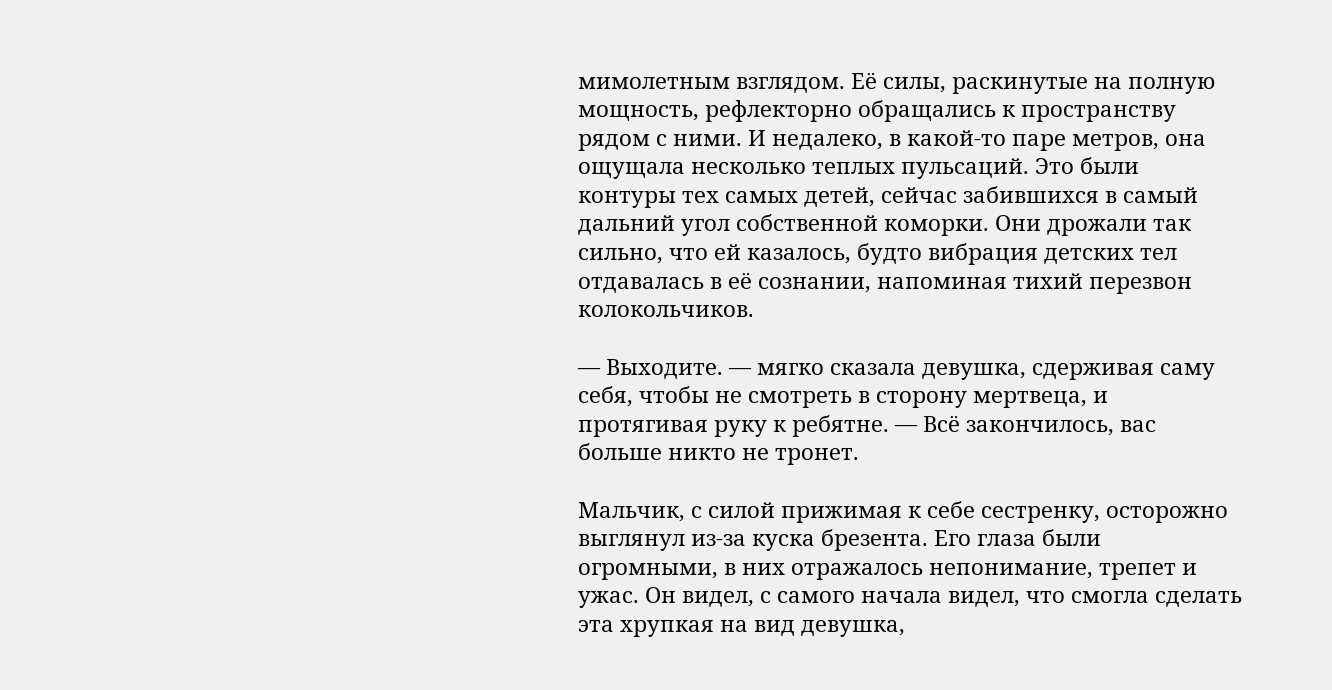мимолетным взглядом. Её силы, раскинутые на полную мощность, рефлекторно обращались к пространству рядом с ними. И недалеко, в какой-то паре метров, она ощущала несколько теплых пульсаций. Это были контуры тех самых детей, сейчас забившихся в самый дальний угол собственной коморки. Они дрожали так сильно, что ей казалось, будто вибрация детских тел отдавалась в её сознании, напоминая тихий перезвон колокольчиков.

— Выходите. — мягко сказала девушка, сдерживая саму себя, чтобы не смотреть в сторону мертвеца, и протягивая руку к ребятне. — Всё закончилось, вас больше никто не тронет.

Мальчик, с силой прижимая к себе сестренку, осторожно выглянул из-за куска брезента. Его глаза были огромными, в них отражалось непонимание, трепет и ужас. Он видел, с самого начала видел, что смогла сделать эта хрупкая на вид девушка,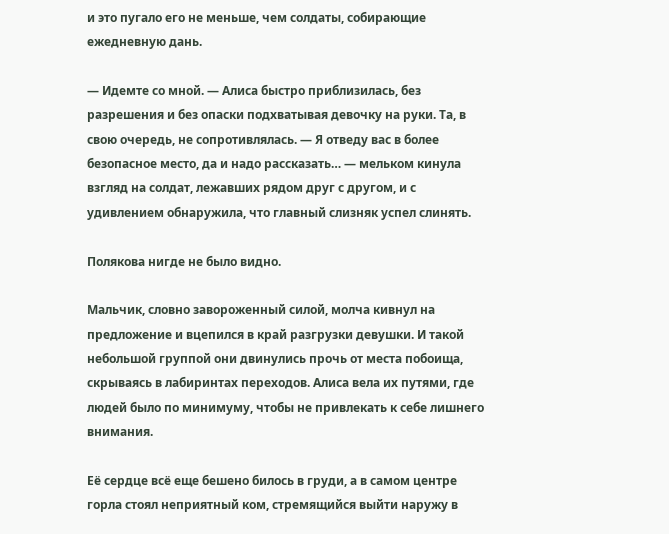и это пугало его не меньше, чем солдаты, собирающие ежедневную дань.

— Идемте со мной. — Алиса быстро приблизилась, без разрешения и без опаски подхватывая девочку на руки. Та, в свою очередь, не сопротивлялась. — Я отведу вас в более безопасное место, да и надо рассказать… — мельком кинула взгляд на солдат, лежавших рядом друг с другом, и с удивлением обнаружила, что главный слизняк успел слинять.

Полякова нигде не было видно.

Мальчик, словно завороженный силой, молча кивнул на предложение и вцепился в край разгрузки девушки. И такой небольшой группой они двинулись прочь от места побоища, скрываясь в лабиринтах переходов. Алиса вела их путями, где людей было по минимуму, чтобы не привлекать к себе лишнего внимания.

Её сердце всё еще бешено билось в груди, а в самом центре горла стоял неприятный ком, стремящийся выйти наружу в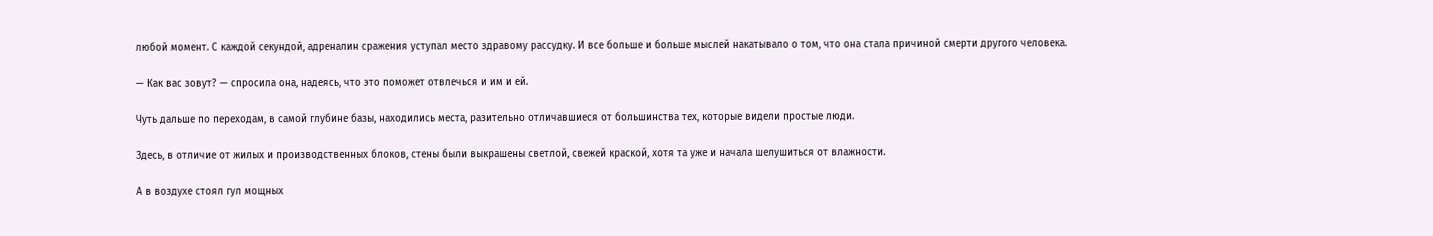любой момент. С каждой секундой, адреналин сражения уступал место здравому рассудку. И все больше и больше мыслей накатывало о том, что она стала причиной смерти другого человека.

— Как вас зовут? — спросила она, надеясь, что это поможет отвлечься и им и ей.

Чуть дальше по переходам, в самой глубине базы, находились места, разительно отличавшиеся от большинства тех, которые видели простые люди.

Здесь, в отличие от жилых и производственных блоков, стены были выкрашены светлой, свежей краской, хотя та уже и начала шелушиться от влажности.

А в воздухе стоял гул мощных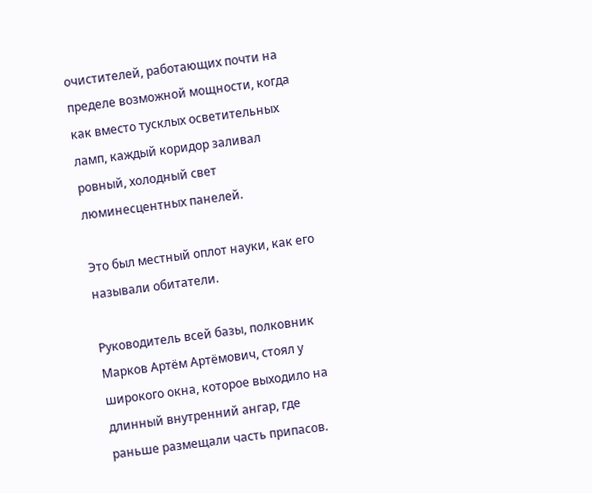очистителей, работающих почти на пределе возможной мощности, когда как вместо тусклых осветительных ламп, каждый коридор заливал ровный, холодный свет люминесцентных панелей.

Это был местный оплот науки, как его называли обитатели.

Руководитель всей базы, полковник Марков Артём Артёмович, стоял у широкого окна, которое выходило на длинный внутренний ангар, где раньше размещали часть припасов.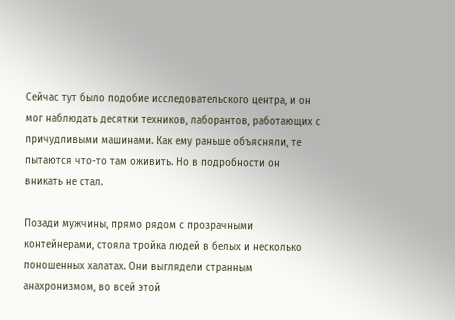Сейчас тут было подобие исследовательского центра, и он мог наблюдать десятки техников, лаборантов, работающих с причудливыми машинами. Как ему раньше объясняли, те пытаются что-то там оживить. Но в подробности он вникать не стал.

Позади мужчины, прямо рядом с прозрачными контейнерами, стояла тройка людей в белых и несколько поношенных халатах. Они выглядели странным анахронизмом, во всей этой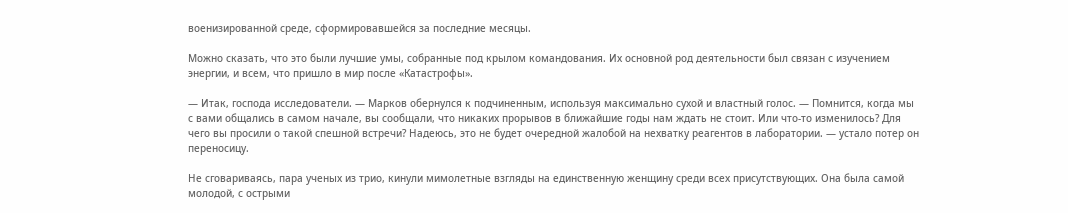военизированной среде, сформировавшейся за последние месяцы.

Можно сказать, что это были лучшие умы, собранные под крылом командования. Их основной род деятельности был связан с изучением энергии, и всем, что пришло в мир после «Катастрофы».

— Итак, господа исследователи. — Марков обернулся к подчиненным, используя максимально сухой и властный голос. — Помнится, когда мы с вами общались в самом начале, вы сообщали, что никаких прорывов в ближайшие годы нам ждать не стоит. Или что-то изменилось? Для чего вы просили о такой спешной встречи? Надеюсь, это не будет очередной жалобой на нехватку реагентов в лаборатории. — устало потер он переносицу.

Не сговариваясь, пара ученых из трио, кинули мимолетные взгляды на единственную женщину среди всех присутствующих. Она была самой молодой, с острыми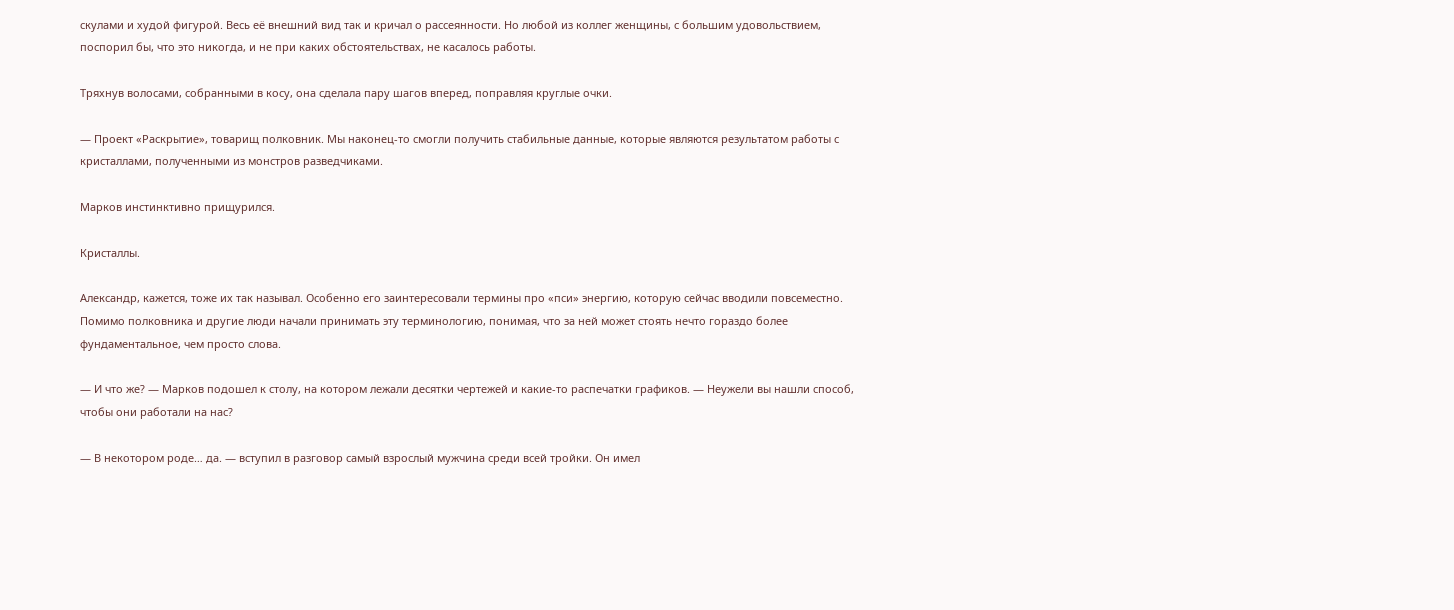скулами и худой фигурой. Весь её внешний вид так и кричал о рассеянности. Но любой из коллег женщины, с большим удовольствием, поспорил бы, что это никогда, и не при каких обстоятельствах, не касалось работы.

Тряхнув волосами, собранными в косу, она сделала пару шагов вперед, поправляя круглые очки.

— Проект «Раскрытие», товарищ полковник. Мы наконец-то смогли получить стабильные данные, которые являются результатом работы с кристаллами, полученными из монстров разведчиками.

Марков инстинктивно прищурился.

Кристаллы.

Александр, кажется, тоже их так называл. Особенно его заинтересовали термины про «пси» энергию, которую сейчас вводили повсеместно. Помимо полковника и другие люди начали принимать эту терминологию, понимая, что за ней может стоять нечто гораздо более фундаментальное, чем просто слова.

— И что же? — Марков подошел к столу, на котором лежали десятки чертежей и какие-то распечатки графиков. — Неужели вы нашли способ, чтобы они работали на нас?

— В некотором роде… да. — вступил в разговор самый взрослый мужчина среди всей тройки. Он имел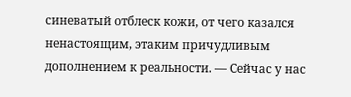синеватый отблеск кожи, от чего казался ненастоящим, этаким причудливым дополнением к реальности. — Сейчас у нас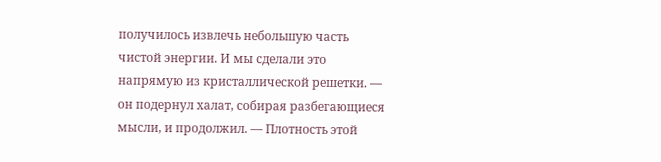получилось извлечь небольшую часть чистой энергии. И мы сделали это напрямую из кристаллической решетки. — он подернул халат, собирая разбегающиеся мысли, и продолжил. — Плотность этой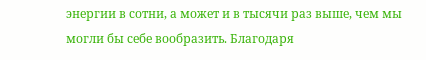энергии в сотни, а может и в тысячи раз выше, чем мы могли бы себе вообразить. Благодаря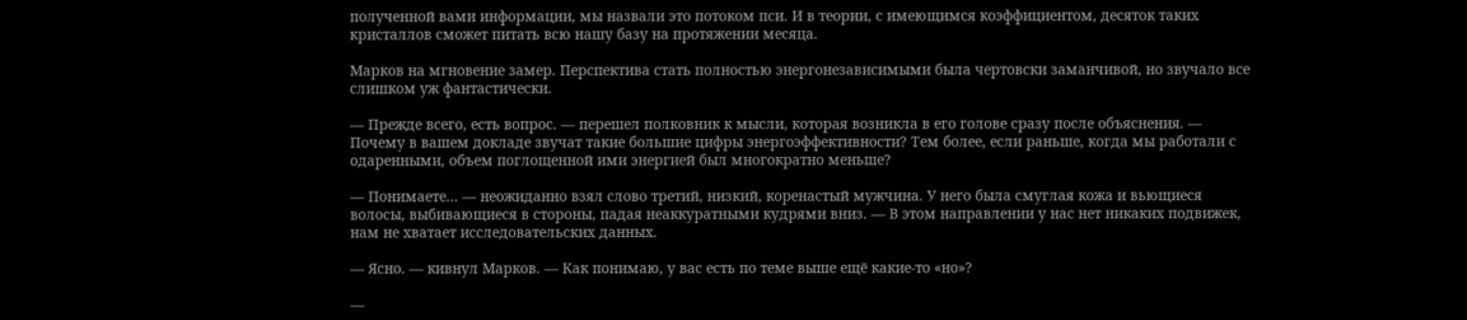полученной вами информации, мы назвали это потоком пси. И в теории, с имеющимся коэффициентом, десяток таких кристаллов сможет питать всю нашу базу на протяжении месяца.

Марков на мгновение замер. Перспектива стать полностью энергонезависимыми была чертовски заманчивой, но звучало все слишком уж фантастически.

— Прежде всего, есть вопрос. — перешел полковник к мысли, которая возникла в его голове сразу после объяснения. — Почему в вашем докладе звучат такие большие цифры энергоэффективности? Тем более, если раньше, когда мы работали с одаренными, объем поглощенной ими энергией был многократно меньше?

— Понимаете… — неожиданно взял слово третий, низкий, коренастый мужчина. У него была смуглая кожа и вьющиеся волосы, выбивающиеся в стороны, падая неаккуратными кудрями вниз. — В этом направлении у нас нет никаких подвижек, нам не хватает исследовательских данных.

— Ясно. — кивнул Марков. — Как понимаю, у вас есть по теме выше ещё какие-то «но»?

—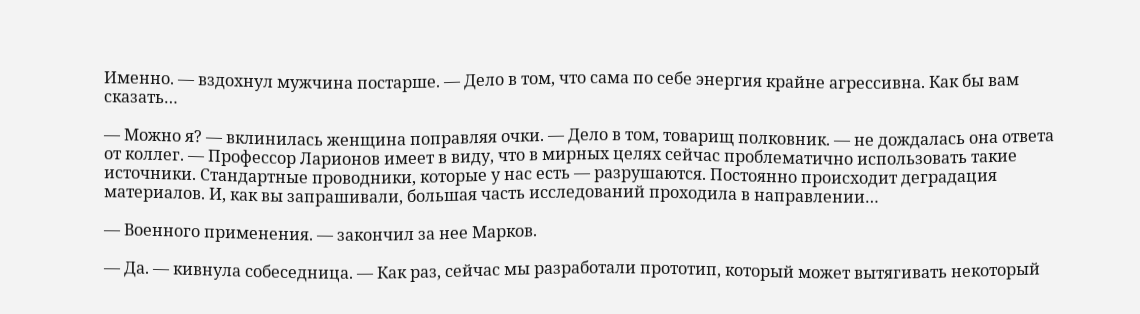Именно. — вздохнул мужчина постарше. — Дело в том, что сама по себе энергия крайне агрессивна. Как бы вам сказать…

— Можно я? — вклинилась женщина поправляя очки. — Дело в том, товарищ полковник. — не дождалась она ответа от коллег. — Профессор Ларионов имеет в виду, что в мирных целях сейчас проблематично использовать такие источники. Стандартные проводники, которые у нас есть — разрушаются. Постоянно происходит деградация материалов. И, как вы запрашивали, большая часть исследований проходила в направлении…

— Военного применения. — закончил за нее Марков.

— Да. — кивнула собеседница. — Как раз, сейчас мы разработали прототип, который может вытягивать некоторый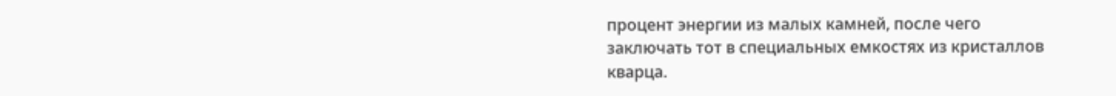процент энергии из малых камней, после чего заключать тот в специальных емкостях из кристаллов кварца.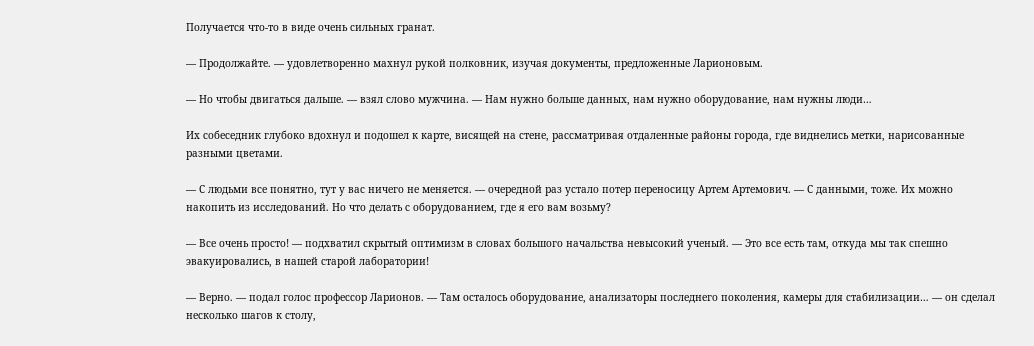Получается что-то в виде очень сильных гранат.

— Продолжайте. — удовлетворенно махнул рукой полковник, изучая документы, предложенные Ларионовым.

— Но чтобы двигаться дальше. — взял слово мужчина. — Нам нужно больше данных, нам нужно оборудование, нам нужны люди…

Их собеседник глубоко вдохнул и подошел к карте, висящей на стене, рассматривая отдаленные районы города, где виднелись метки, нарисованные разными цветами.

— С людьми все понятно, тут у вас ничего не меняется. — очередной раз устало потер переносицу Артем Артемович. — С данными, тоже. Их можно накопить из исследований. Но что делать с оборудованием, где я его вам возьму?

— Все очень просто! — подхватил скрытый оптимизм в словах большого начальства невысокий ученый. — Это все есть там, откуда мы так спешно эвакуировались, в нашей старой лаборатории!

— Верно. — подал голос профессор Ларионов. — Там осталось оборудование, анализаторы последнего поколения, камеры для стабилизации… — он сделал несколько шагов к столу,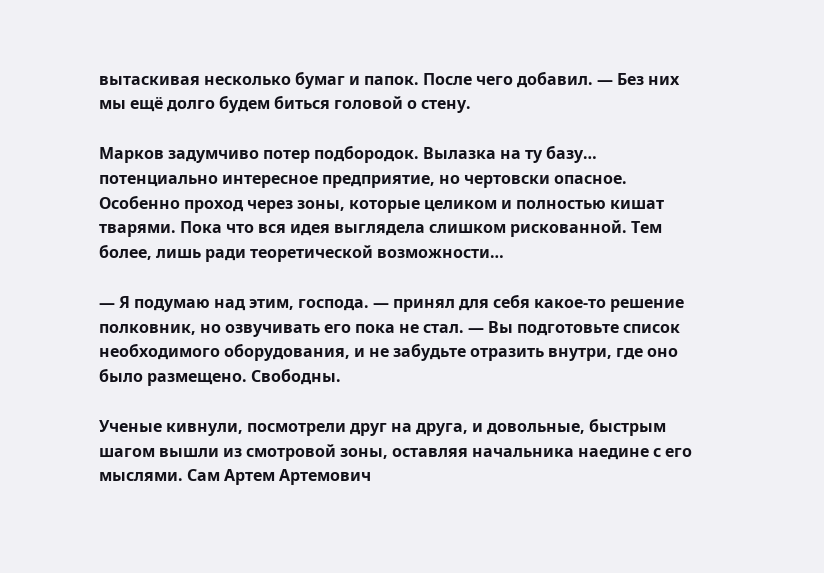вытаскивая несколько бумаг и папок. После чего добавил. — Без них мы ещё долго будем биться головой о стену.

Марков задумчиво потер подбородок. Вылазка на ту базу… потенциально интересное предприятие, но чертовски опасное. Особенно проход через зоны, которые целиком и полностью кишат тварями. Пока что вся идея выглядела слишком рискованной. Тем более, лишь ради теоретической возможности…

— Я подумаю над этим, господа. — принял для себя какое-то решение полковник, но озвучивать его пока не стал. — Вы подготовьте список необходимого оборудования, и не забудьте отразить внутри, где оно было размещено. Свободны.

Ученые кивнули, посмотрели друг на друга, и довольные, быстрым шагом вышли из смотровой зоны, оставляя начальника наедине с его мыслями. Сам Артем Артемович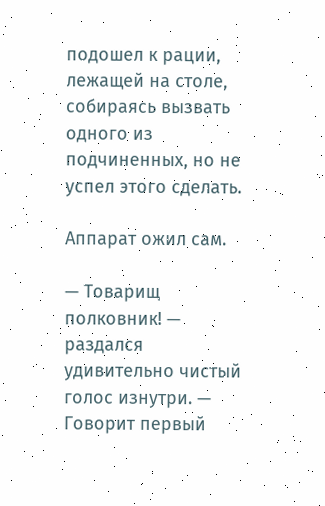подошел к рации, лежащей на столе, собираясь вызвать одного из подчиненных, но не успел этого сделать.

Аппарат ожил сам.

— Товарищ полковник! — раздался удивительно чистый голос изнутри. — Говорит первый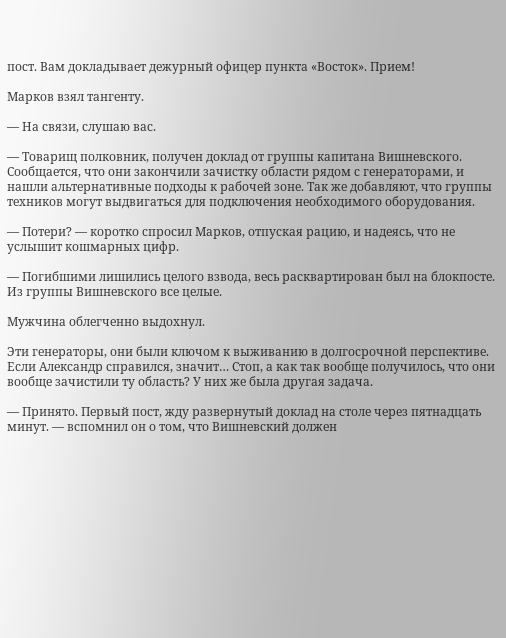пост. Вам докладывает дежурный офицер пункта «Восток». Прием!

Марков взял тангенту.

— На связи, слушаю вас.

— Товарищ полковник, получен доклад от группы капитана Вишневского. Сообщается, что они закончили зачистку области рядом с генераторами, и нашли альтернативные подходы к рабочей зоне. Так же добавляют, что группы техников могут выдвигаться для подключения необходимого оборудования.

— Потери? — коротко спросил Марков, отпуская рацию, и надеясь, что не услышит кошмарных цифр.

— Погибшими лишились целого взвода, весь расквартирован был на блокпосте. Из группы Вишневского все целые.

Мужчина облегченно выдохнул.

Эти генераторы, они были ключом к выживанию в долгосрочной перспективе. Если Александр справился, значит… Стоп, а как так вообще получилось, что они вообще зачистили ту область? У них же была другая задача.

— Принято. Первый пост, жду развернутый доклад на столе через пятнадцать минут. — вспомнил он о том, что Вишневский должен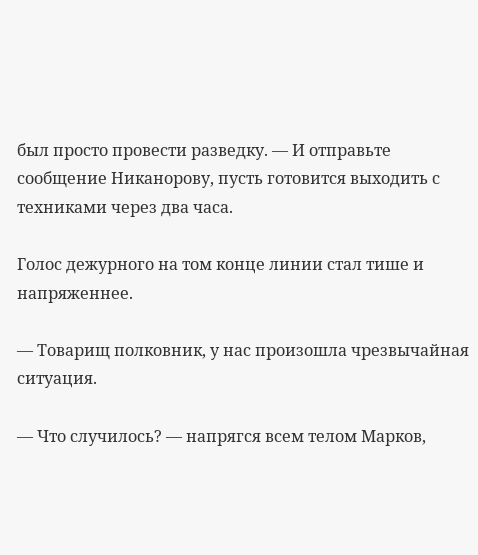был просто провести разведку. — И отправьте сообщение Никанорову, пусть готовится выходить с техниками через два часа.

Голос дежурного на том конце линии стал тише и напряженнее.

— Товарищ полковник, у нас произошла чрезвычайная ситуация.

— Что случилось? — напрягся всем телом Марков,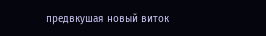предвкушая новый виток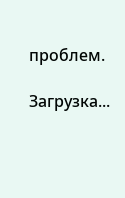проблем.

Загрузка...